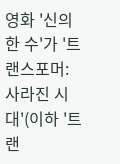영화 '신의 한 수'가 '트랜스포머: 사라진 시대'(이하 '트랜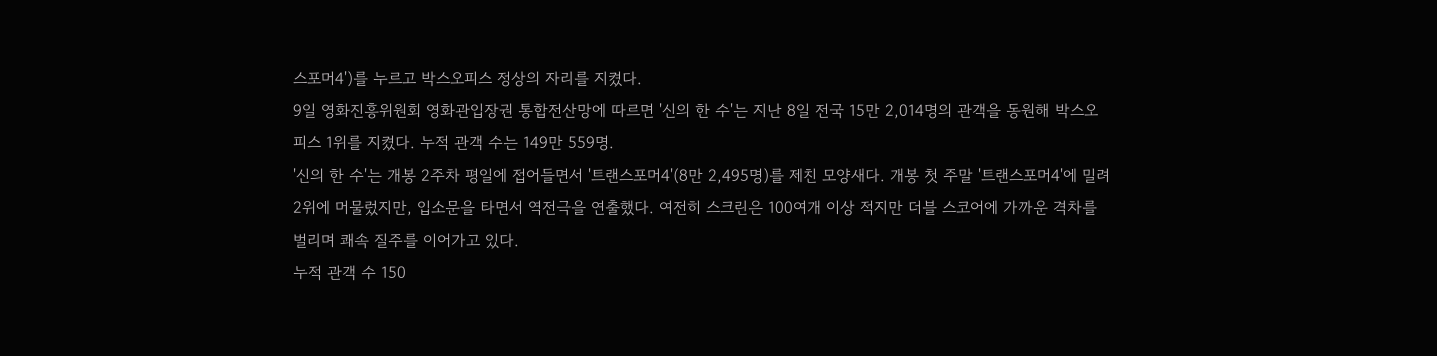스포머4')를 누르고 박스오피스 정상의 자리를 지켰다.
9일 영화진흥위원회 영화관입장권 통합전산망에 따르면 '신의 한 수'는 지난 8일 전국 15만 2,014명의 관객을 동원해 박스오피스 1위를 지켰다. 누적 관객 수는 149만 559명.
'신의 한 수'는 개봉 2주차 평일에 접어들면서 '트랜스포머4'(8만 2,495명)를 제친 모양새다. 개봉 첫 주말 '트랜스포머4'에 밀려 2위에 머물렀지만, 입소문을 타면서 역전극을 연출했다. 여전히 스크린은 100여개 이상 적지만 더블 스코어에 가까운 격차를 벌리며 쾌속 질주를 이어가고 있다.
누적 관객 수 150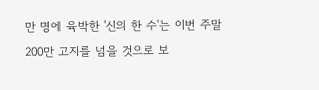만 명에 육박한 '신의 한 수'는 이번 주말 200만 고지를 넘을 것으로 보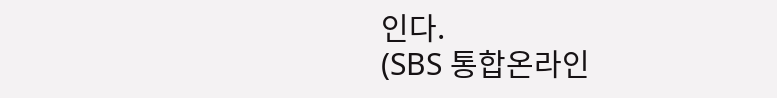인다.
(SBS 통합온라인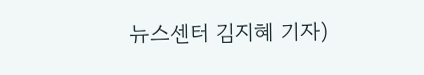뉴스센터 김지혜 기자)